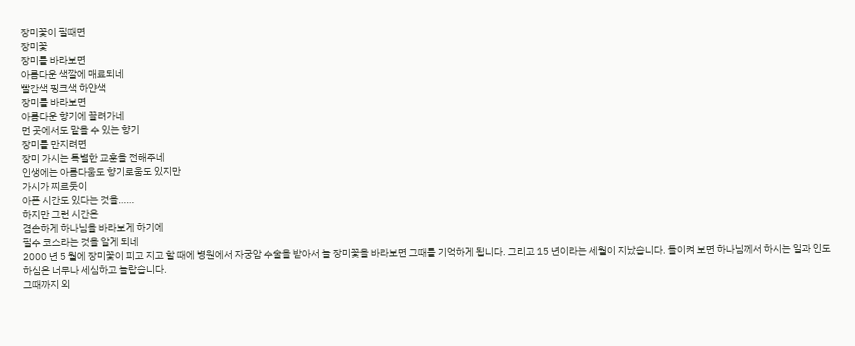장미꽃이 필때면
장미꽃
장미를 바라보면
아름다운 색깔에 매료되네
빨간색 핑크색 하얀색
장미를 바라보면
아름다운 향기에 끌려가네
먼 곳에서도 맡을 수 있는 향기
장미를 만지려면
장미 가시는 특별한 교훈을 전해주네
인생에는 아름다움도 향기로움도 있지만
가시가 찌르듯이
아픈 시간도 있다는 것을……
하지만 그런 시간은
겸손하게 하나님을 바라보게 하기에
필수 코스라는 것을 알게 되네
2000 년 5 월에 장미꽃이 피고 지고 할 때에 병원에서 자궁암 수술을 받아서 늘 장미꽃을 바라보면 그때를 기억하게 됩니다. 그리고 15 년이라는 세월이 지났습니다. 돌이켜 보면 하나님께서 하시는 일과 인도하심은 너무나 세심하고 놀랍습니다.
그때까지 외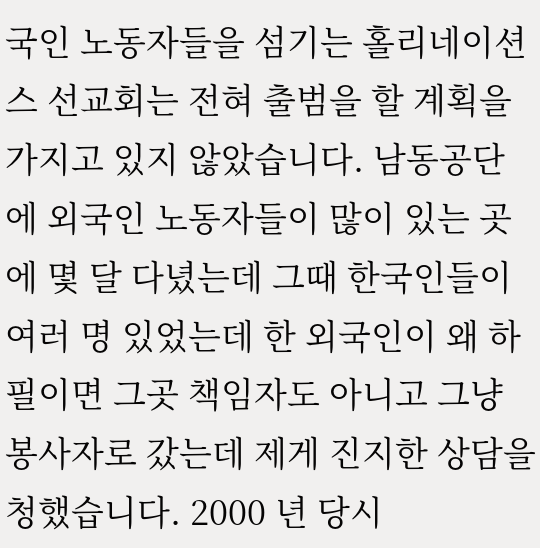국인 노동자들을 섬기는 홀리네이션스 선교회는 전혀 출범을 할 계획을 가지고 있지 않았습니다. 남동공단에 외국인 노동자들이 많이 있는 곳에 몇 달 다녔는데 그때 한국인들이 여러 명 있었는데 한 외국인이 왜 하필이면 그곳 책임자도 아니고 그냥 봉사자로 갔는데 제게 진지한 상담을 청했습니다. 2000 년 당시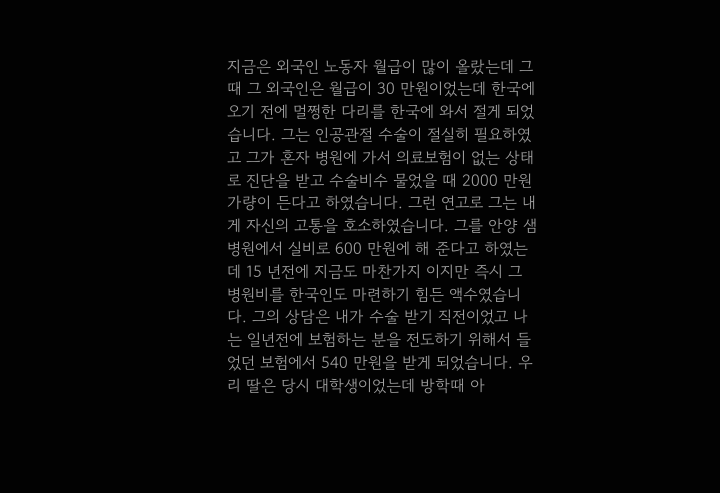지금은 외국인 노동자 월급이 많이 올랐는데 그때 그 외국인은 월급이 30 만원이었는데 한국에 오기 전에 멀쩡한 다리를 한국에 와서 절게 되었습니다. 그는 인공관절 수술이 절실히 필요하였고 그가 혼자 병원에 가서 의료보험이 없는 상태로 진단을 받고 수술비수 물었을 때 2000 만원 가량이 든다고 하였습니다. 그런 연고로 그는 내게 자신의 고통을 호소하였습니다. 그를 안양 샘병원에서 실비로 600 만원에 해 준다고 하였는데 15 년전에 지금도 마찬가지 이지만 즉시 그 병원비를 한국인도 마련하기 힘든 액수였습니다. 그의 상담은 내가 수술 받기 직전이었고 나는 일년전에 보험하는 분을 전도하기 위해서 들었던 보험에서 540 만원을 받게 되었습니다. 우리 딸은 당시 대학생이었는데 방학때 아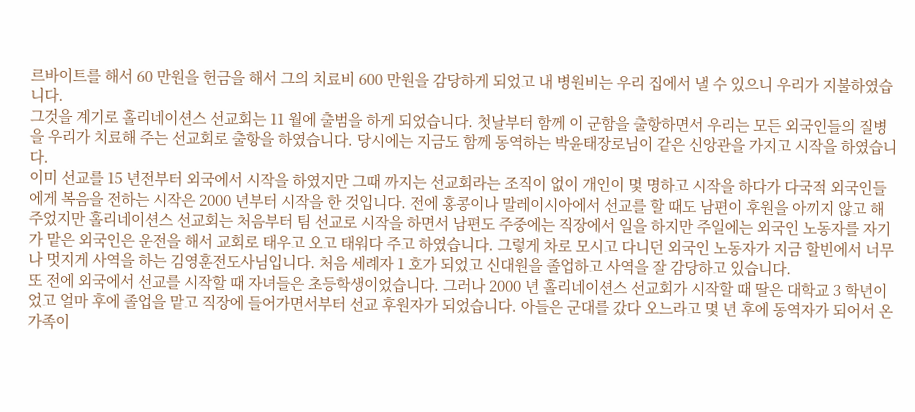르바이트를 해서 60 만원을 헌금을 해서 그의 치료비 600 만원을 감당하게 되었고 내 병원비는 우리 집에서 낼 수 있으니 우리가 지불하였습니다.
그것을 계기로 홀리네이션스 선교회는 11 월에 출범을 하게 되었습니다. 첫날부터 함께 이 군함을 출항하면서 우리는 모든 외국인들의 질병을 우리가 치료해 주는 선교회로 출항을 하였습니다. 당시에는 지금도 함께 동역하는 박윤태장로님이 같은 신앙관을 가지고 시작을 하였습니다.
이미 선교를 15 년전부터 외국에서 시작을 하였지만 그때 까지는 선교회라는 조직이 없이 개인이 몇 명하고 시작을 하다가 다국적 외국인들에게 복음을 전하는 시작은 2000 년부터 시작을 한 것입니다. 전에 홍콩이나 말레이시아에서 선교를 할 때도 남편이 후원을 아끼지 않고 해 주었지만 홀리네이션스 선교회는 처음부터 팀 선교로 시작을 하면서 남편도 주중에는 직장에서 일을 하지만 주일에는 외국인 노동자를 자기가 맡은 외국인은 운전을 해서 교회로 태우고 오고 태워다 주고 하였습니다. 그렇게 차로 모시고 다니던 외국인 노동자가 지금 할빈에서 너무나 멋지게 사역을 하는 김영훈전도사님입니다. 처음 세례자 1 호가 되었고 신대원을 졸업하고 사역을 잘 감당하고 있습니다.
또 전에 외국에서 선교를 시작할 때 자녀들은 초등학생이었습니다. 그러나 2000 년 홀리네이션스 선교회가 시작할 때 딸은 대학교 3 학년이었고 얼마 후에 졸업을 맡고 직장에 들어가면서부터 선교 후원자가 되었습니다. 아들은 군대를 갔다 오느라고 몇 년 후에 동역자가 되어서 온 가족이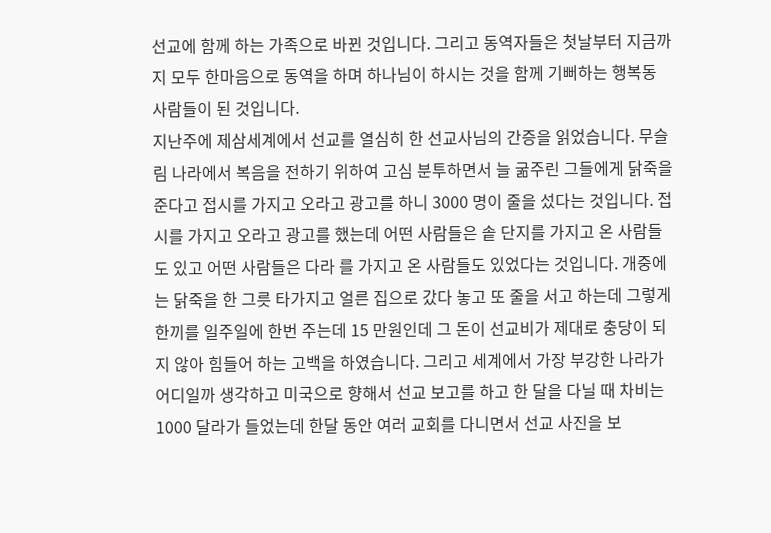선교에 함께 하는 가족으로 바뀐 것입니다. 그리고 동역자들은 첫날부터 지금까지 모두 한마음으로 동역을 하며 하나님이 하시는 것을 함께 기뻐하는 행복동 사람들이 된 것입니다.
지난주에 제삼세계에서 선교를 열심히 한 선교사님의 간증을 읽었습니다. 무슬림 나라에서 복음을 전하기 위하여 고심 분투하면서 늘 굶주린 그들에게 닭죽을 준다고 접시를 가지고 오라고 광고를 하니 3000 명이 줄을 섰다는 것입니다. 접시를 가지고 오라고 광고를 했는데 어떤 사람들은 솥 단지를 가지고 온 사람들도 있고 어떤 사람들은 다라 를 가지고 온 사람들도 있었다는 것입니다. 개중에는 닭죽을 한 그릇 타가지고 얼른 집으로 갔다 놓고 또 줄을 서고 하는데 그렇게 한끼를 일주일에 한번 주는데 15 만원인데 그 돈이 선교비가 제대로 충당이 되지 않아 힘들어 하는 고백을 하였습니다. 그리고 세계에서 가장 부강한 나라가 어디일까 생각하고 미국으로 향해서 선교 보고를 하고 한 달을 다닐 때 차비는 1000 달라가 들었는데 한달 동안 여러 교회를 다니면서 선교 사진을 보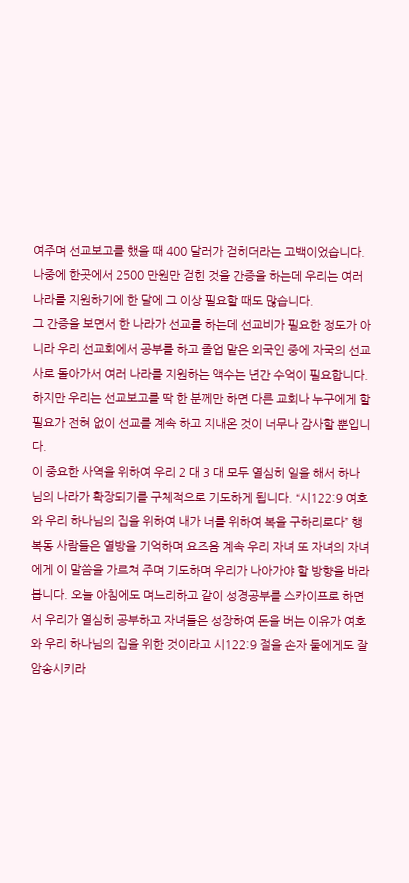여주며 선교보고를 했을 때 400 달러가 걷히더라는 고백이었습니다. 나중에 한곳에서 2500 만원만 걷힌 것을 간증을 하는데 우리는 여러 나라를 지원하기에 한 달에 그 이상 필요할 때도 많습니다.
그 간증을 보면서 한 나라가 선교를 하는데 선교비가 필요한 정도가 아니라 우리 선교회에서 공부를 하고 졸업 맡은 외국인 중에 자국의 선교사로 돌아가서 여러 나라를 지원하는 액수는 년간 수억이 필요합니다. 하지만 우리는 선교보고를 딱 한 분께만 하면 다른 교회나 누구에게 할 필요가 전혀 없이 선교를 계속 하고 지내온 것이 너무나 감사할 뿐입니다.
이 중요한 사역을 위하여 우리 2 대 3 대 모두 열심히 일을 해서 하나님의 나라가 확장되기를 구체적으로 기도하게 됩니다. “시122:9 여호와 우리 하나님의 집을 위하여 내가 너를 위하여 복을 구하리로다” 행복동 사람들은 열방을 기억하며 요즈음 계속 우리 자녀 또 자녀의 자녀에게 이 말씀을 가르쳐 주며 기도하며 우리가 나아가야 할 방향을 바라봅니다. 오늘 아침에도 며느리하고 같이 성경공부를 스카이프로 하면서 우리가 열심히 공부하고 자녀들은 성장하여 돈을 버는 이유가 여호와 우리 하나님의 집을 위한 것이라고 시122:9 절을 손자 둘에게도 잘 암송시키라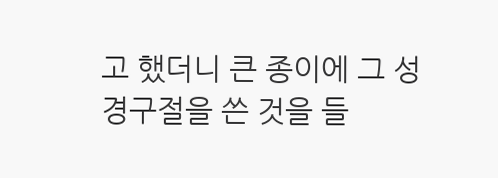고 했더니 큰 종이에 그 성경구절을 쓴 것을 들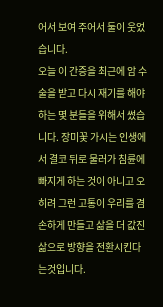어서 보여 주어서 둘이 웃었습니다.
오늘 이 간증을 최근에 암 수술을 받고 다시 재기를 해야 하는 몇 분들을 위해서 썼습니다. 장미꽃 가시는 인생에서 결코 뒤로 물러가 침륜에 빠지게 하는 것이 아니고 오히려 그런 고통이 우리를 겸손하게 만들고 삶을 더 값진 삶으로 방향을 전환시킨다는것입니다.